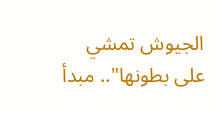الجيوش تمشي على بطونها".. مبدأ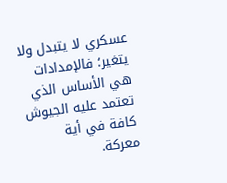عسكري لا يتبدل ولا يتغير؛ فالإمدادات هي الأساس الذي تعتمد عليه الجيوش كافة في أية معركة.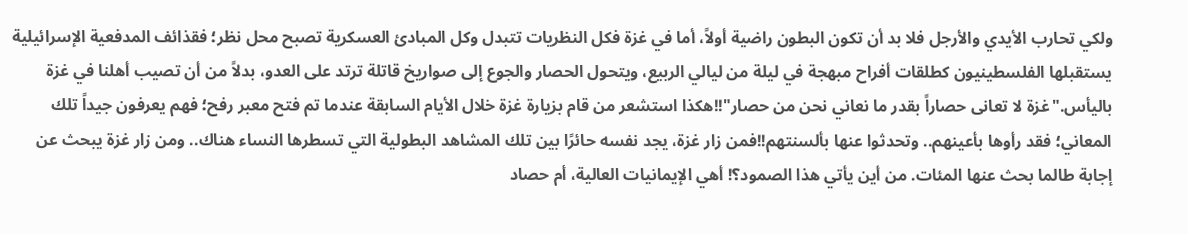ولكي تحارب الأيدي والأرجل فلا بد أن تكون البطون راضية أولاً، أما في غزة فكل النظريات تتبدل وكل المبادئ العسكرية تصبح محل نظر؛ فقذائف المدفعية الإسرائيلية يستقبلها الفلسطينيون كطلقات أفراح مبهجة في ليلة من ليالي الربيع، ويتحول الحصار والجوع إلى صواريخ قاتلة ترتد على العدو، بدلاً من أن تصيب أهلنا في غزة باليأس."غزة لا تعانى حصاراً بقدر ما نعاني نحن من حصار"!!هكذا استشعر من قام بزيارة غزة خلال الأيام السابقة عندما تم فتح معبر رفح؛ فهم يعرفون جيداً تلك المعاني؛ فقد رأوها بأعينهم.. وتحدثوا عنها بألسنتهم!!فمن زار غزة، يجد نفسه حائرًا بين تلك المشاهد البطولية التي تسطرها النساء هناك.. ومن زار غزة يبحث عن إجابة طالما بحث عنها المئات. من أين يأتي هذا الصمود؟! أهي الإيمانيات العالية، أم حصاد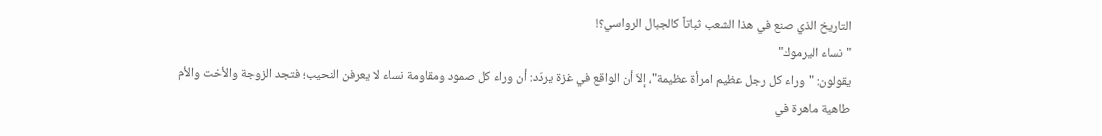التاريخ الذي صنع في هذا الشعب ثباتاً كالجبال الرواسي؟!
"نساء اليرموك"
يقولون: "وراء كل رجل عظيم امرأة عظيمة"، إلاّ أن الواقع في غزة يردّد: أن وراء كل صمود ومقاومة نساء لا يعرفن النحيب؛ فتجد الزوجة والأخت والأم طاهية ماهرة في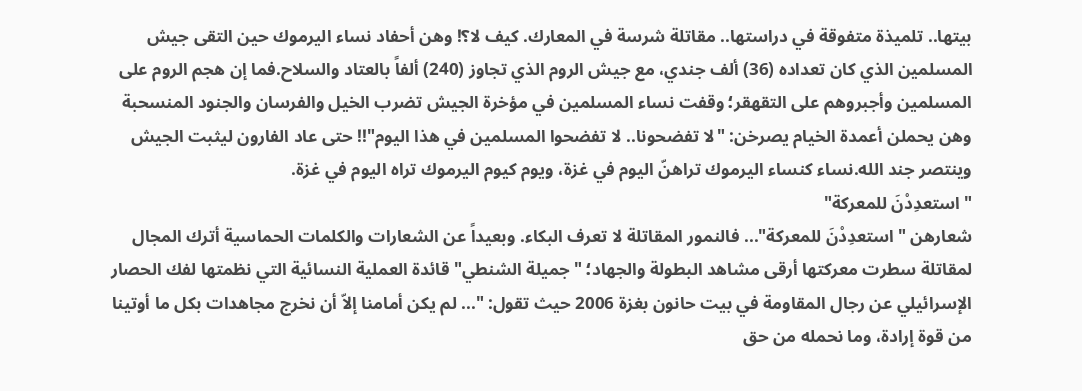بيتها.. تلميذة متفوقة في دراستها.. مقاتلة شرسة في المعارك. كيف لا؟! وهن أحفاد نساء اليرموك حين التقى جيش المسلمين الذي كان تعداده (36) ألف جندي، مع جيش الروم الذي تجاوز (240) ألفاً بالعتاد والسلاح.فما إن هجم الروم على المسلمين وأجبروهم على التقهقر؛ وقفت نساء المسلمين في مؤخرة الجيش تضرب الخيل والفرسان والجنود المنسحبة وهن يحملن أعمدة الخيام يصرخن: "لا تفضحونا.. لا تفضحوا المسلمين في هذا اليوم"!! حتى عاد الفارون ليثبت الجيش وينتصر جند الله.نساء كنساء اليرموك تراهنّ اليوم في غزة، ويوم كيوم اليرموك تراه اليوم في غزة.
"استعدِدْنَ للمعركة"
شعارهن "استعدِدْنَ للمعركة"... فالنمور المقاتلة لا تعرف البكاء. وبعيداً عن الشعارات والكلمات الحماسية أترك المجال لمقاتلة سطرت معركتها أرقى مشاهد البطولة والجهاد؛ "جميلة الشنطي" قائدة العملية النسائية التي نظمتها لفك الحصار الإسرائيلي عن رجال المقاومة في بيت حانون بغزة 2006 حيث تقول: "... لم يكن أمامنا إلاّ أن نخرج مجاهدات بكل ما أوتينا من قوة إرادة، وما نحمله من حق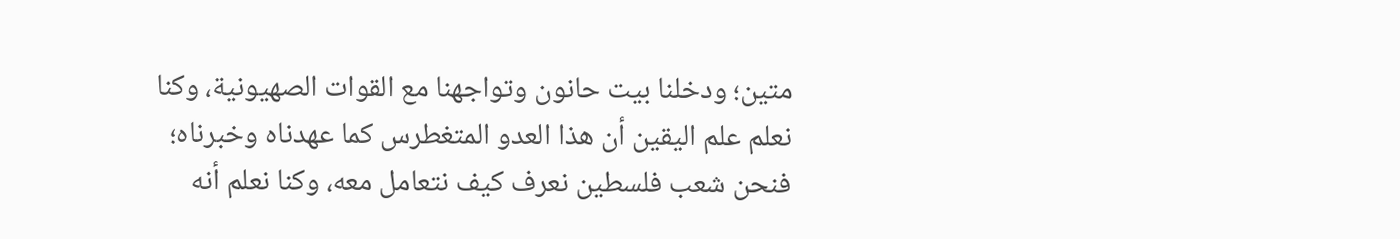متين؛ ودخلنا بيت حانون وتواجهنا مع القوات الصهيونية، وكنا نعلم علم اليقين أن هذا العدو المتغطرس كما عهدناه وخبرناه؛ فنحن شعب فلسطين نعرف كيف نتعامل معه، وكنا نعلم أنه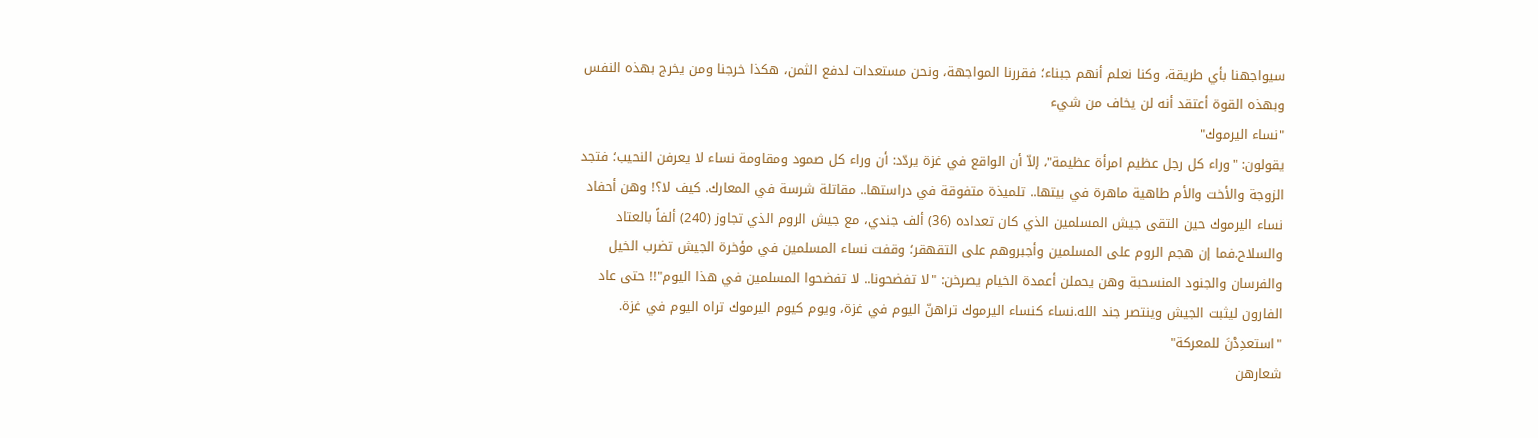سيواجهنا بأي طريقة، وكنا نعلم أنهم جبناء؛ فقررنا المواجهة، ونحن مستعدات لدفع الثمن، هكذا خرجنا ومن يخرج بهذه النفس وبهذه القوة أعتقد أنه لن يخاف من شيء
"نساء اليرموك"
يقولون: "وراء كل رجل عظيم امرأة عظيمة"، إلاّ أن الواقع في غزة يردّد: أن وراء كل صمود ومقاومة نساء لا يعرفن النحيب؛ فتجد الزوجة والأخت والأم طاهية ماهرة في بيتها.. تلميذة متفوقة في دراستها.. مقاتلة شرسة في المعارك. كيف لا؟! وهن أحفاد نساء اليرموك حين التقى جيش المسلمين الذي كان تعداده (36) ألف جندي، مع جيش الروم الذي تجاوز (240) ألفاً بالعتاد والسلاح.فما إن هجم الروم على المسلمين وأجبروهم على التقهقر؛ وقفت نساء المسلمين في مؤخرة الجيش تضرب الخيل والفرسان والجنود المنسحبة وهن يحملن أعمدة الخيام يصرخن: "لا تفضحونا.. لا تفضحوا المسلمين في هذا اليوم"!! حتى عاد الفارون ليثبت الجيش وينتصر جند الله.نساء كنساء اليرموك تراهنّ اليوم في غزة، ويوم كيوم اليرموك تراه اليوم في غزة.
"استعدِدْنَ للمعركة"
شعارهن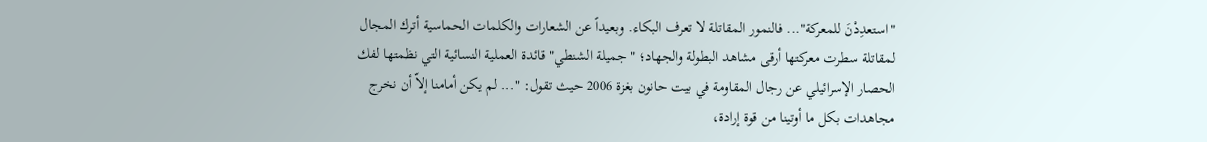"استعدِدْنَ للمعركة"... فالنمور المقاتلة لا تعرف البكاء. وبعيداً عن الشعارات والكلمات الحماسية أترك المجال لمقاتلة سطرت معركتها أرقى مشاهد البطولة والجهاد؛ "جميلة الشنطي" قائدة العملية النسائية التي نظمتها لفك الحصار الإسرائيلي عن رجال المقاومة في بيت حانون بغزة 2006 حيث تقول: "... لم يكن أمامنا إلاّ أن نخرج مجاهدات بكل ما أوتينا من قوة إرادة،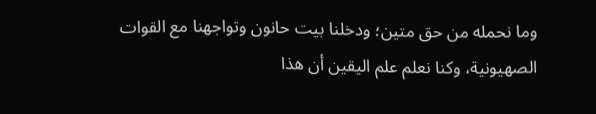وما نحمله من حق متين؛ ودخلنا بيت حانون وتواجهنا مع القوات الصهيونية، وكنا نعلم علم اليقين أن هذا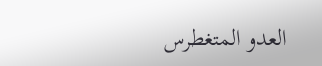العدو المتغطرس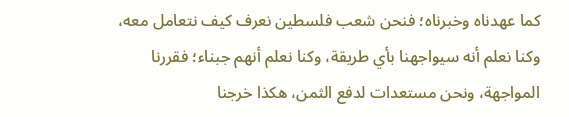كما عهدناه وخبرناه؛ فنحن شعب فلسطين نعرف كيف نتعامل معه، وكنا نعلم أنه سيواجهنا بأي طريقة، وكنا نعلم أنهم جبناء؛ فقررنا المواجهة، ونحن مستعدات لدفع الثمن، هكذا خرجنا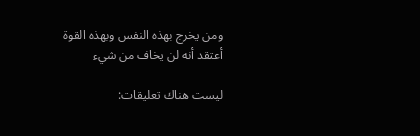ومن يخرج بهذه النفس وبهذه القوة أعتقد أنه لن يخاف من شيء

ليست هناك تعليقات: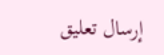إرسال تعليق